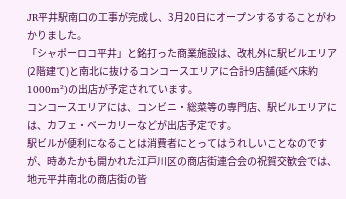JR平井駅南口の工事が完成し、3月20日にオープンするすることがわかりました。
「シャポーロコ平井」と銘打った商業施設は、改札外に駅ビルエリア(2階建て)と南北に抜けるコンコースエリアに合計9店舗(延べ床約1000m²)の出店が予定されています。
コンコースエリアには、コンビニ・総菜等の専門店、駅ビルエリアには、カフェ・ベーカリーなどが出店予定です。
駅ビルが便利になることは消費者にとってはうれしいことなのですが、時あたかも開かれた江戸川区の商店街連合会の祝賀交歓会では、地元平井南北の商店街の皆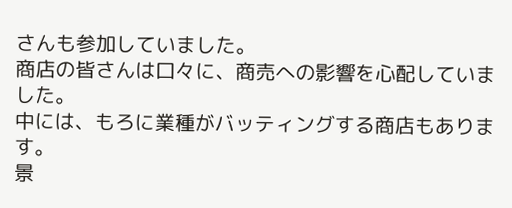さんも参加していました。
商店の皆さんは口々に、商売への影響を心配していました。
中には、もろに業種がバッティングする商店もあります。
景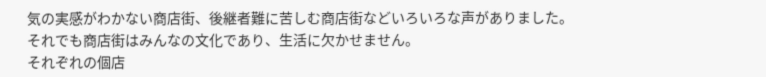気の実感がわかない商店街、後継者難に苦しむ商店街などいろいろな声がありました。
それでも商店街はみんなの文化であり、生活に欠かせません。
それぞれの個店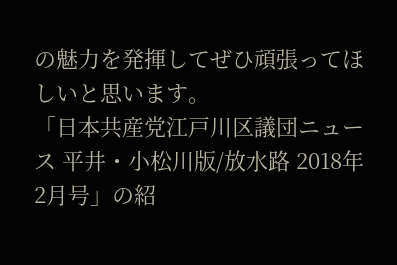の魅力を発揮してぜひ頑張ってほしいと思います。
「日本共産党江戸川区議団ニュース 平井・小松川版/放水路 2018年2月号」の紹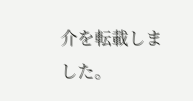介を転載しました。